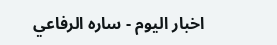اخبار اليوم - ساره الرفاعي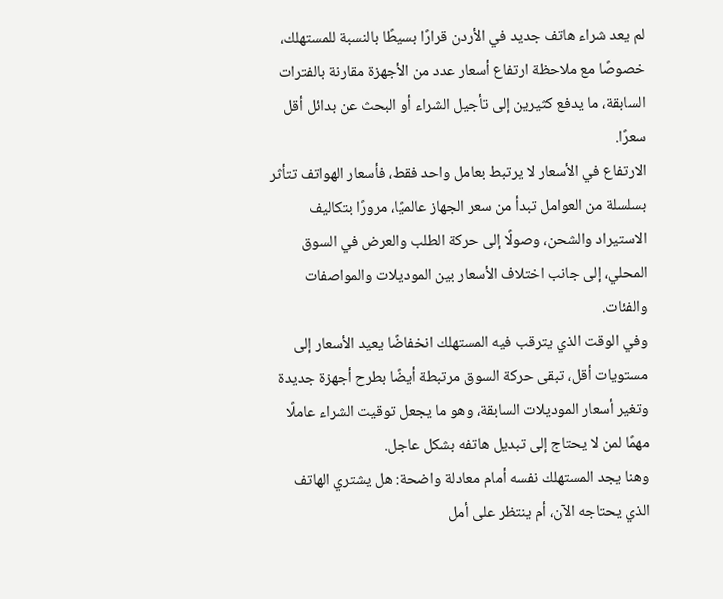لم يعد شراء هاتف جديد في الأردن قرارًا بسيطًا بالنسبة للمستهلك، خصوصًا مع ملاحظة ارتفاع أسعار عدد من الأجهزة مقارنة بالفترات السابقة، ما يدفع كثيرين إلى تأجيل الشراء أو البحث عن بدائل أقل سعرًا.
الارتفاع في الأسعار لا يرتبط بعامل واحد فقط، فأسعار الهواتف تتأثر بسلسلة من العوامل تبدأ من سعر الجهاز عالميًا، مرورًا بتكاليف الاستيراد والشحن، وصولًا إلى حركة الطلب والعرض في السوق المحلي، إلى جانب اختلاف الأسعار بين الموديلات والمواصفات والفئات.
وفي الوقت الذي يترقب فيه المستهلك انخفاضًا يعيد الأسعار إلى مستويات أقل، تبقى حركة السوق مرتبطة أيضًا بطرح أجهزة جديدة وتغير أسعار الموديلات السابقة، وهو ما يجعل توقيت الشراء عاملًا مهمًا لمن لا يحتاج إلى تبديل هاتفه بشكل عاجل.
وهنا يجد المستهلك نفسه أمام معادلة واضحة: هل يشتري الهاتف الذي يحتاجه الآن، أم ينتظر على أمل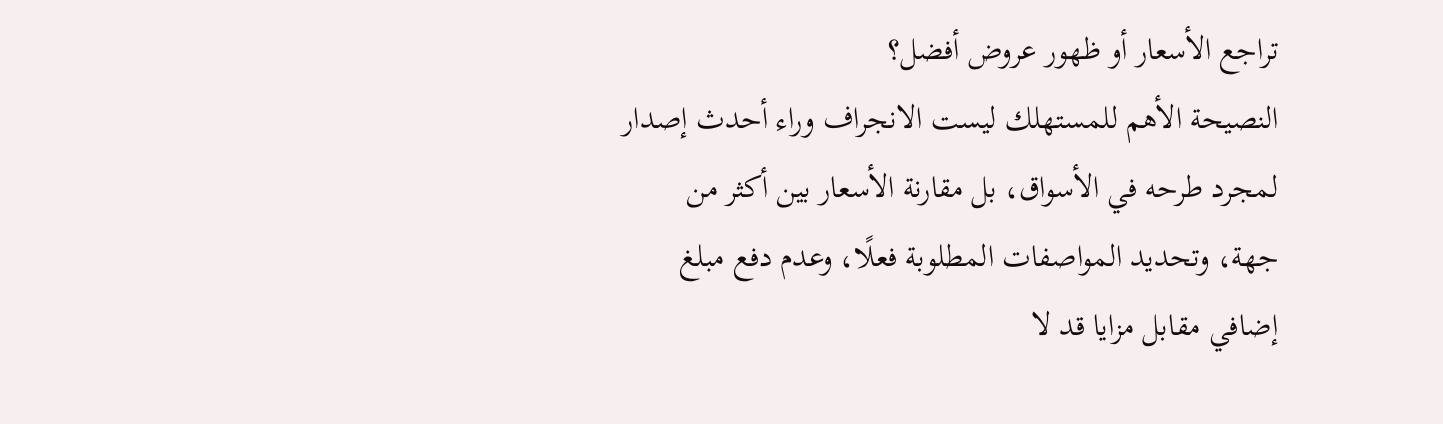تراجع الأسعار أو ظهور عروض أفضل؟
النصيحة الأهم للمستهلك ليست الانجراف وراء أحدث إصدار لمجرد طرحه في الأسواق، بل مقارنة الأسعار بين أكثر من جهة، وتحديد المواصفات المطلوبة فعلًا، وعدم دفع مبلغ إضافي مقابل مزايا قد لا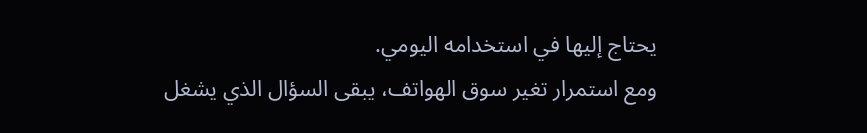يحتاج إليها في استخدامه اليومي.
ومع استمرار تغير سوق الهواتف، يبقى السؤال الذي يشغل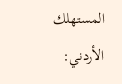المستهلك الأردني: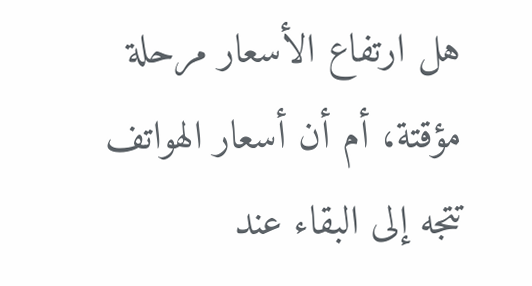هل ارتفاع الأسعار مرحلة مؤقتة، أم أن أسعار الهواتف تتجه إلى البقاء عند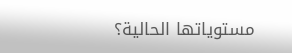مستوياتها الحالية؟